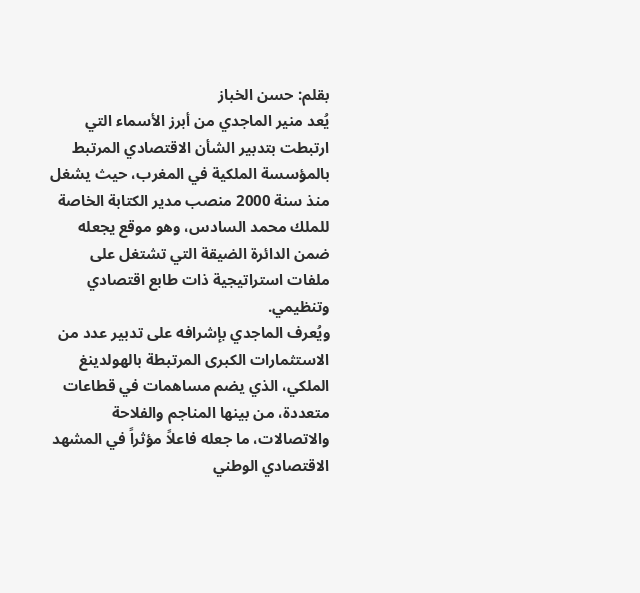بقلم: حسن الخباز
يُعد منير الماجدي من أبرز الأسماء التي ارتبطت بتدبير الشأن الاقتصادي المرتبط بالمؤسسة الملكية في المغرب، حيث يشغل منذ سنة 2000 منصب مدير الكتابة الخاصة للملك محمد السادس، وهو موقع يجعله ضمن الدائرة الضيقة التي تشتغل على ملفات استراتيجية ذات طابع اقتصادي وتنظيمي.
ويُعرف الماجدي بإشرافه على تدبير عدد من الاستثمارات الكبرى المرتبطة بالهولدينغ الملكي، الذي يضم مساهمات في قطاعات متعددة، من بينها المناجم والفلاحة والاتصالات، ما جعله فاعلاً مؤثراً في المشهد الاقتصادي الوطني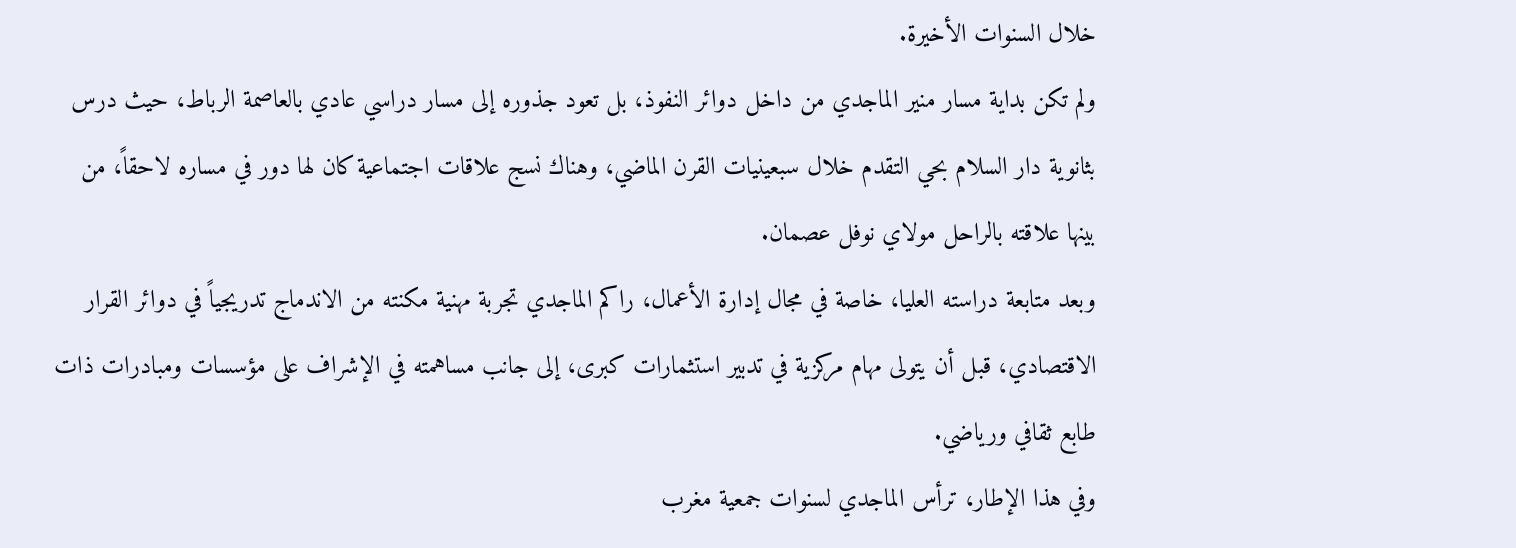خلال السنوات الأخيرة.
ولم تكن بداية مسار منير الماجدي من داخل دوائر النفوذ، بل تعود جذوره إلى مسار دراسي عادي بالعاصمة الرباط، حيث درس بثانوية دار السلام بحي التقدم خلال سبعينيات القرن الماضي، وهناك نسج علاقات اجتماعية كان لها دور في مساره لاحقاً، من بينها علاقته بالراحل مولاي نوفل عصمان.
وبعد متابعة دراسته العليا، خاصة في مجال إدارة الأعمال، راكم الماجدي تجربة مهنية مكنته من الاندماج تدريجياً في دوائر القرار الاقتصادي، قبل أن يتولى مهام مركزية في تدبير استثمارات كبرى، إلى جانب مساهمته في الإشراف على مؤسسات ومبادرات ذات طابع ثقافي ورياضي.
وفي هذا الإطار، ترأس الماجدي لسنوات جمعية مغرب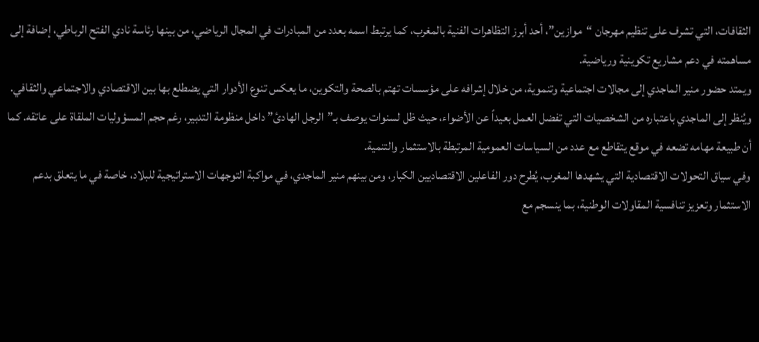الثقافات، التي تشرف على تنظيم مهرجان “موازين”، أحد أبرز التظاهرات الفنية بالمغرب، كما يرتبط اسمه بعدد من المبادرات في المجال الرياضي، من بينها رئاسة نادي الفتح الرباطي، إضافة إلى مساهمته في دعم مشاريع تكوينية ورياضية.
ويمتد حضور منير الماجدي إلى مجالات اجتماعية وتنموية، من خلال إشرافه على مؤسسات تهتم بالصحة والتكوين، ما يعكس تنوع الأدوار التي يضطلع بها بين الاقتصادي والاجتماعي والثقافي.
ويُنظر إلى الماجدي باعتباره من الشخصيات التي تفضل العمل بعيداً عن الأضواء، حيث ظل لسنوات يوصف بـ”الرجل الهادئ” داخل منظومة التدبير، رغم حجم المسؤوليات الملقاة على عاتقه. كما أن طبيعة مهامه تضعه في موقع يتقاطع مع عدد من السياسات العمومية المرتبطة بالاستثمار والتنمية.
وفي سياق التحولات الاقتصادية التي يشهدها المغرب، يُطرح دور الفاعلين الاقتصاديين الكبار، ومن بينهم منير الماجدي، في مواكبة التوجهات الاستراتيجية للبلاد، خاصة في ما يتعلق بدعم الاستثمار وتعزيز تنافسية المقاولات الوطنية، بما ينسجم مع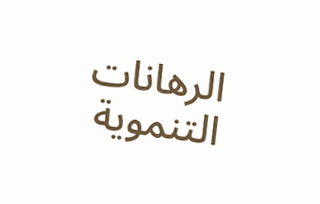الرهانات التنموية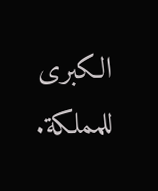الكبرى للمملكة.